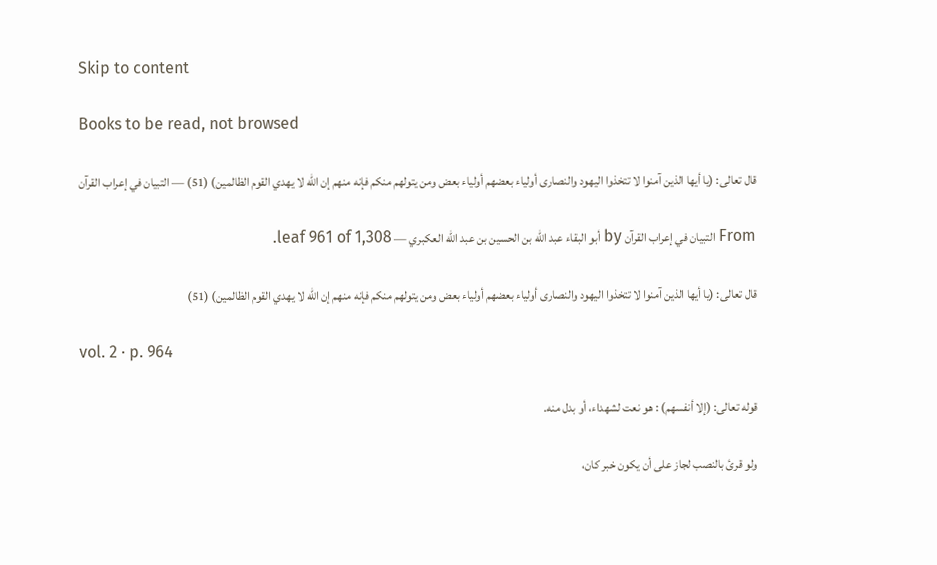Skip to content

Books to be read, not browsed

قال تعالى: (يا أيها الذين آمنوا لا تتخذوا اليهود والنصارى أولياء بعضهم أولياء بعض ومن يتولهم منكم فإنه منهم إن الله لا يهدي القوم الظالمين) (51) — التبيان في إعراب القرآن

From التبيان في إعراب القرآن by أبو البقاء عبد الله بن الحسين بن عبد الله العكبري — leaf 961 of 1,308.

قال تعالى: (يا أيها الذين آمنوا لا تتخذوا اليهود والنصارى أولياء بعضهم أولياء بعض ومن يتولهم منكم فإنه منهم إن الله لا يهدي القوم الظالمين) (51)

vol. 2 · p. 964

قوله تعالى: (إلا أنفسهم) : هو نعت لشهداء، أو بدل منه.

ولو قرئ بالنصب لجاز على أن يكون خبر كان،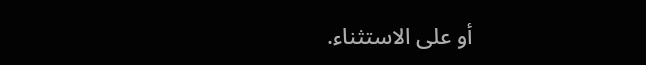أو على الاستثناء.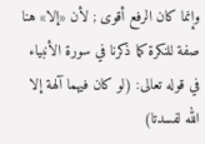وإنما كان الرفع أقوى ; لأن «إلا» هنا صفة للنكرة كما ذكرنا في سورة الأنبياء في قوله تعالى: (لو كان فيهما آلهة إلا الله لفسدتا)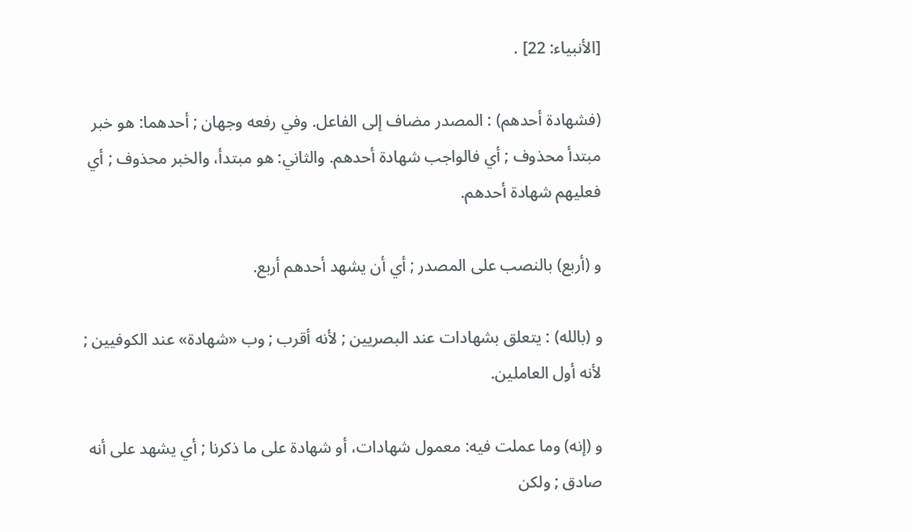[الأنبياء: 22] .

(فشهادة أحدهم) : المصدر مضاف إلى الفاعل. وفي رفعه وجهان ; أحدهما: هو خبر مبتدأ محذوف ; أي فالواجب شهادة أحدهم. والثاني: هو مبتدأ، والخبر محذوف ; أي فعليهم شهادة أحدهم.

و (أربع) بالنصب على المصدر ; أي أن يشهد أحدهم أربع.

و (بالله) : يتعلق بشهادات عند البصريين ; لأنه أقرب ; وب «شهادة» عند الكوفيين ; لأنه أول العاملين.

و (إنه) وما عملت فيه: معمول شهادات، أو شهادة على ما ذكرنا ; أي يشهد على أنه صادق ; ولكن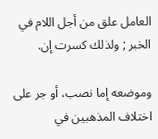العامل علق من أجل اللام في الخبر ; ولذلك كسرت إن.

وموضعه إما نصب، أو جر على اختلاف المذهبين في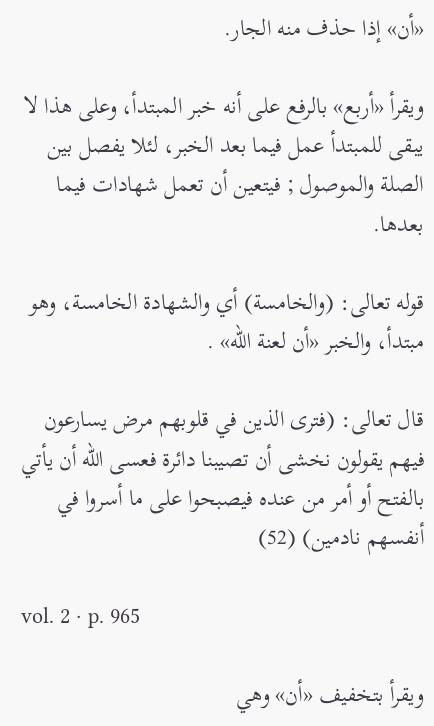«أن» إذا حذف منه الجار.

ويقرأ «أربع» بالرفع على أنه خبر المبتدأ، وعلى هذا لا يبقى للمبتدأ عمل فيما بعد الخبر، لئلا يفصل بين الصلة والموصول ; فيتعين أن تعمل شهادات فيما بعدها.

قوله تعالى: (والخامسة) أي والشهادة الخامسة، وهو مبتدأ، والخبر «أن لعنة الله» .

قال تعالى: (فترى الذين في قلوبهم مرض يسارعون فيهم يقولون نخشى أن تصيبنا دائرة فعسى الله أن يأتي بالفتح أو أمر من عنده فيصبحوا على ما أسروا في أنفسهم نادمين) (52)

vol. 2 · p. 965

ويقرأ بتخفيف «أن» وهي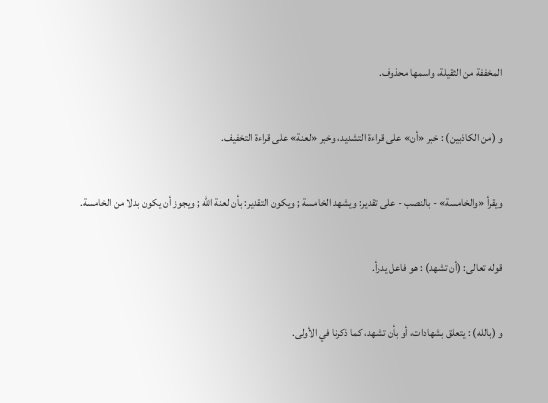المخففة من الثقيلة، واسمها محذوف.

و (من الكاذبين) : خبر «أن» على قراءة التشديد، وخبر «لعنة» على قراءة التخفيف.

ويقرأ «والخامسة» - بالنصب - على تقدير: ويشهد الخامسة ; ويكون التقدير: بأن لعنة الله ; ويجوز أن يكون بدلا من الخامسة.

قوله تعالى: (أن تشهد) : هو فاعل يدرأ.

و (بالله) : يتعلق بشهادات، أو بأن تشهد، كما ذكرنا في الأولى.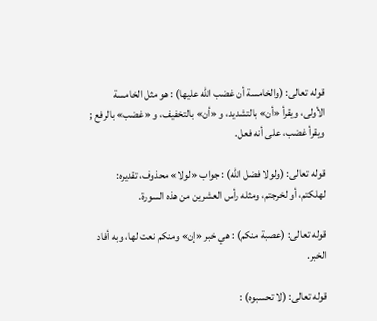قوله تعالى: (والخامسة أن غضب الله عليها) : هو مثل الخامسة الأولى، ويقرأ «أن» بالتشديد، و «أن» بالتخفيف، و «غضب» بالرفع ; ويقرأ غضب، على أنه فعل.

قوله تعالى: (ولولا فضل الله) : جواب «لولا» محذوف، تقديره: لهلكتم، أو لخرجتم، ومثله رأس العشرين من هذه السورة.

قوله تعالى: (عصبة منكم) : هي خبر «إن» ومنكم نعت لها، وبه أفاد الخبر.

قوله تعالى: (لا تحسبوه) :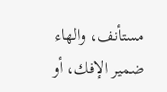مستأنف، والهاء ضمير الإفك، أو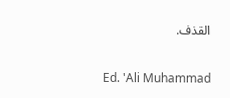القذف.

Ed. 'Ali Muhammad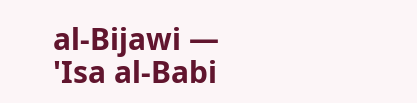al-Bijawi — 'Isa al-Babi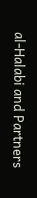al-Halabi and Partners